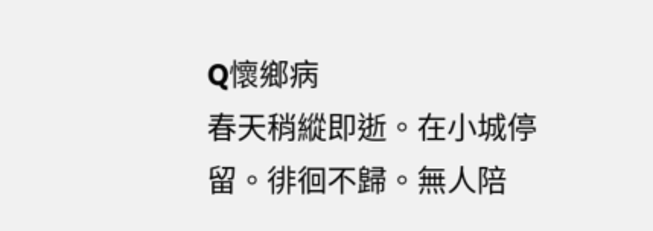Q懷鄉病
春天稍縱即逝。在小城停留。徘徊不歸。無人陪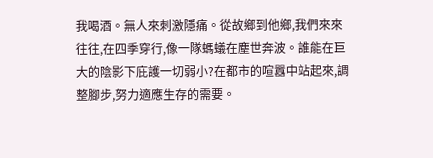我喝酒。無人來刺激隱痛。從故鄉到他鄉,我們來來往往,在四季穿行,像一隊螞蟻在塵世奔波。誰能在巨大的陰影下庇護一切弱小?在都市的喧囂中站起來,調整腳步,努力適應生存的需要。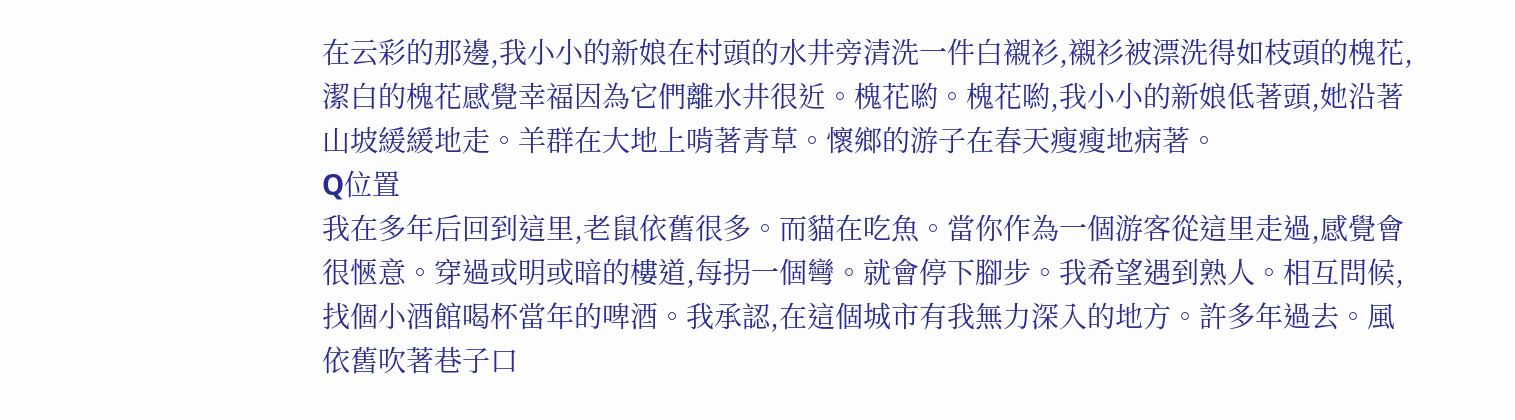在云彩的那邊,我小小的新娘在村頭的水井旁清洗一件白襯衫,襯衫被漂洗得如枝頭的槐花,潔白的槐花感覺幸福因為它們離水井很近。槐花喲。槐花喲,我小小的新娘低著頭,她沿著山坡緩緩地走。羊群在大地上啃著青草。懷鄉的游子在春天瘦瘦地病著。
Q位置
我在多年后回到這里,老鼠依舊很多。而貓在吃魚。當你作為一個游客從這里走過,感覺會很愜意。穿過或明或暗的樓道,每拐一個彎。就會停下腳步。我希望遇到熟人。相互問候,找個小酒館喝杯當年的啤酒。我承認,在這個城市有我無力深入的地方。許多年過去。風依舊吹著巷子口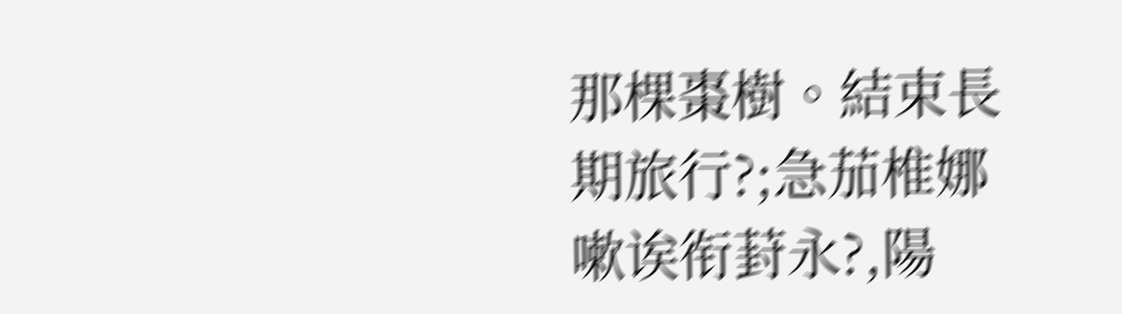那棵棗樹。結束長期旅行?;急茄椎娜嗽诶衔葑永?,陽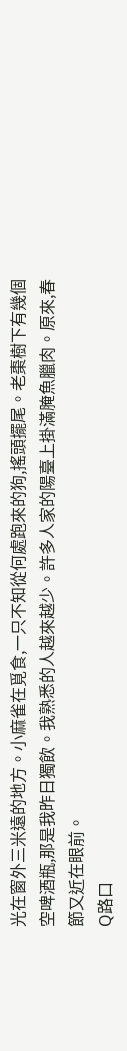光在窗外三米遠的地方。小麻雀在覓食,一只不知從何處跑來的狗,搖頭擺尾。老棗樹下有幾個空啤酒瓶,那是我昨日獨飲。我熟悉的人越來越少。許多人家的陽臺上掛滿腌魚臘肉。原來,春節又近在眼前。
Q路口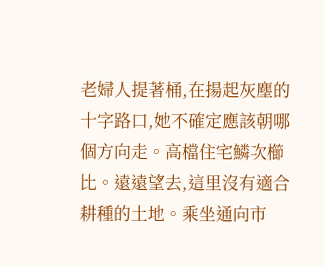老婦人提著桶,在揚起灰塵的十字路口,她不確定應該朝哪個方向走。高檔住宅鱗次櫛比。遠遠望去,這里沒有適合耕種的土地。乘坐通向市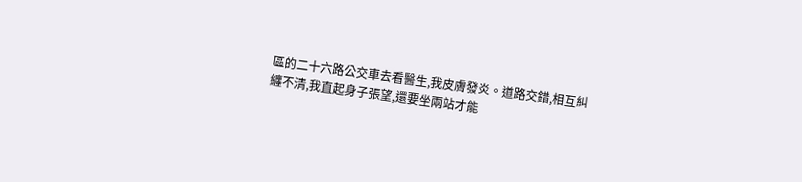區的二十六路公交車去看醫生,我皮膚發炎。道路交錯,相互糾纏不清,我直起身子張望,還要坐兩站才能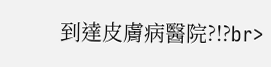到達皮膚病醫院?!?br>